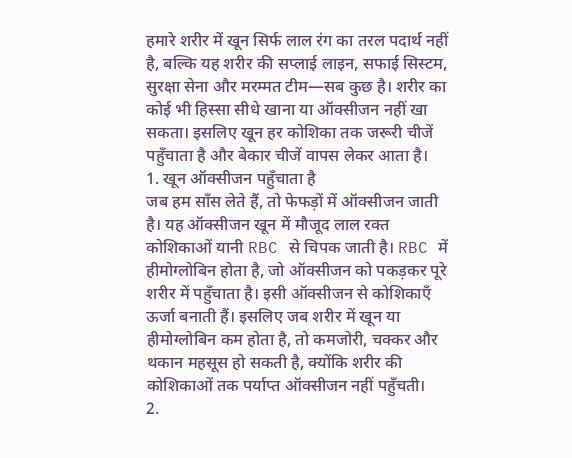हमारे शरीर में खून सिर्फ लाल रंग का तरल पदार्थ नहीं है, बल्कि यह शरीर की सप्लाई लाइन, सफाई सिस्टम, सुरक्षा सेना और मरम्मत टीम—सब कुछ है। शरीर का कोई भी हिस्सा सीधे खाना या ऑक्सीजन नहीं खा सकता। इसलिए खून हर कोशिका तक जरूरी चीजें पहुँचाता है और बेकार चीजें वापस लेकर आता है।
1. खून ऑक्सीजन पहुँचाता है
जब हम साँस लेते हैं, तो फेफड़ों में ऑक्सीजन जाती है। यह ऑक्सीजन खून में मौजूद लाल रक्त कोशिकाओं यानी RBC से चिपक जाती है। RBC में हीमोग्लोबिन होता है, जो ऑक्सीजन को पकड़कर पूरे शरीर में पहुँचाता है। इसी ऑक्सीजन से कोशिकाएँ ऊर्जा बनाती हैं। इसलिए जब शरीर में खून या हीमोग्लोबिन कम होता है, तो कमजोरी, चक्कर और थकान महसूस हो सकती है, क्योंकि शरीर की कोशिकाओं तक पर्याप्त ऑक्सीजन नहीं पहुँचती।
2.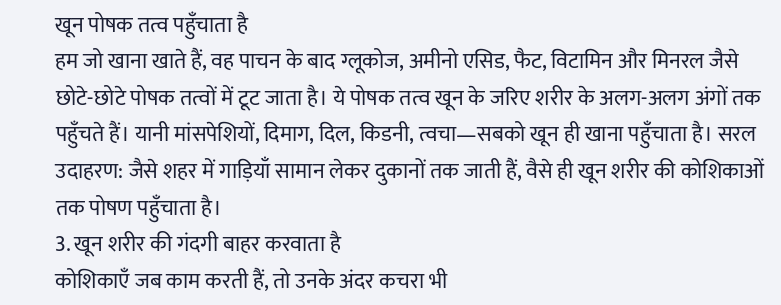खून पोषक तत्व पहुँचाता है
हम जो खाना खाते हैं, वह पाचन के बाद ग्लूकोज, अमीनो एसिड, फैट, विटामिन और मिनरल जैसे छोटे-छोटे पोषक तत्वों में टूट जाता है। ये पोषक तत्व खून के जरिए शरीर के अलग-अलग अंगों तक पहुँचते हैं। यानी मांसपेशियों, दिमाग, दिल, किडनी, त्वचा—सबको खून ही खाना पहुँचाता है। सरल उदाहरण: जैसे शहर में गाड़ियाँ सामान लेकर दुकानों तक जाती हैं, वैसे ही खून शरीर की कोशिकाओं तक पोषण पहुँचाता है।
3. खून शरीर की गंदगी बाहर करवाता है
कोशिकाएँ जब काम करती हैं, तो उनके अंदर कचरा भी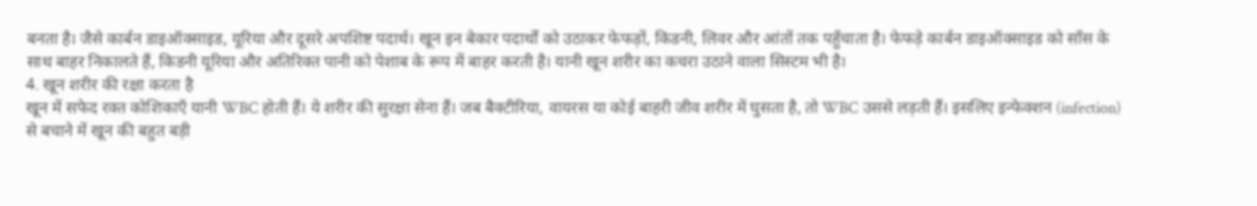बनता है। जैसे कार्बन डाइऑक्साइड, यूरिया और दूसरे अपशिष्ट पदार्थ। खून इन बेकार पदार्थों को उठाकर फेफड़ों, किडनी, लिवर और आंतों तक पहुँचाता है। फेफड़े कार्बन डाइऑक्साइड को साँस के साथ बाहर निकालते हैं, किडनी यूरिया और अतिरिक्त पानी को पेशाब के रूप में बाहर करती है। यानी खून शरीर का कचरा उठाने वाला सिस्टम भी है।
4. खून शरीर की रक्षा करता है
खून में सफेद रक्त कोशिकाएँ यानी WBC होती हैं। ये शरीर की सुरक्षा सेना हैं। जब बैक्टीरिया, वायरस या कोई बाहरी जीव शरीर में घुसता है, तो WBC उससे लड़ती हैं। इसलिए इन्फेक्शन (infection) से बचाने में खून की बहुत बड़ी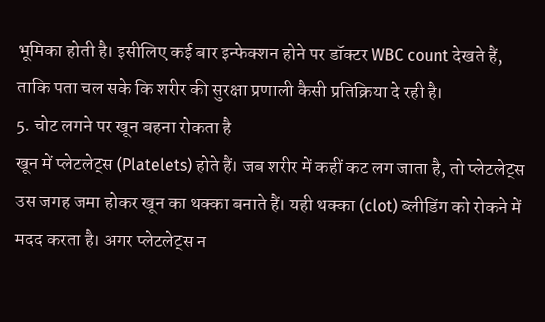भूमिका होती है। इसीलिए कई बार इन्फेक्शन होने पर डॉक्टर WBC count देखते हैं, ताकि पता चल सके कि शरीर की सुरक्षा प्रणाली कैसी प्रतिक्रिया दे रही है।
5. चोट लगने पर खून बहना रोकता है
खून में प्लेटलेट्स (Platelets) होते हैं। जब शरीर में कहीं कट लग जाता है, तो प्लेटलेट्स उस जगह जमा होकर खून का थक्का बनाते हैं। यही थक्का (clot) ब्लीडिंग को रोकने में मदद करता है। अगर प्लेटलेट्स न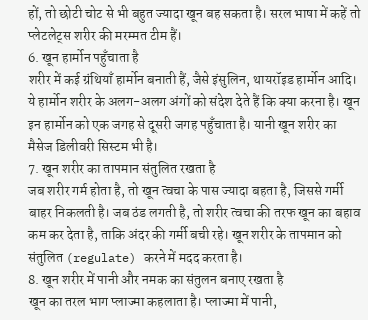हों, तो छोटी चोट से भी बहुत ज्यादा खून बह सकता है। सरल भाषा में कहें तो प्लेटलेट्स शरीर की मरम्मत टीम हैं।
6. खून हार्मोन पहुँचाता है
शरीर में कई ग्रंथियाँ हार्मोन बनाती हैं, जैसे इंसुलिन, थायरॉइड हार्मोन आदि। ये हार्मोन शरीर के अलग-अलग अंगों को संदेश देते हैं कि क्या करना है। खून इन हार्मोन को एक जगह से दूसरी जगह पहुँचाता है। यानी खून शरीर का मैसेज डिलीवरी सिस्टम भी है।
7. खून शरीर का तापमान संतुलित रखता है
जब शरीर गर्म होता है, तो खून त्वचा के पास ज्यादा बहता है, जिससे गर्मी बाहर निकलती है। जब ठंड लगती है, तो शरीर त्वचा की तरफ खून का बहाव कम कर देता है, ताकि अंदर की गर्मी बची रहे। खून शरीर के तापमान को संतुलित (regulate) करने में मदद करता है।
8. खून शरीर में पानी और नमक का संतुलन बनाए रखता है
खून का तरल भाग प्लाज्मा कहलाता है। प्लाज्मा में पानी,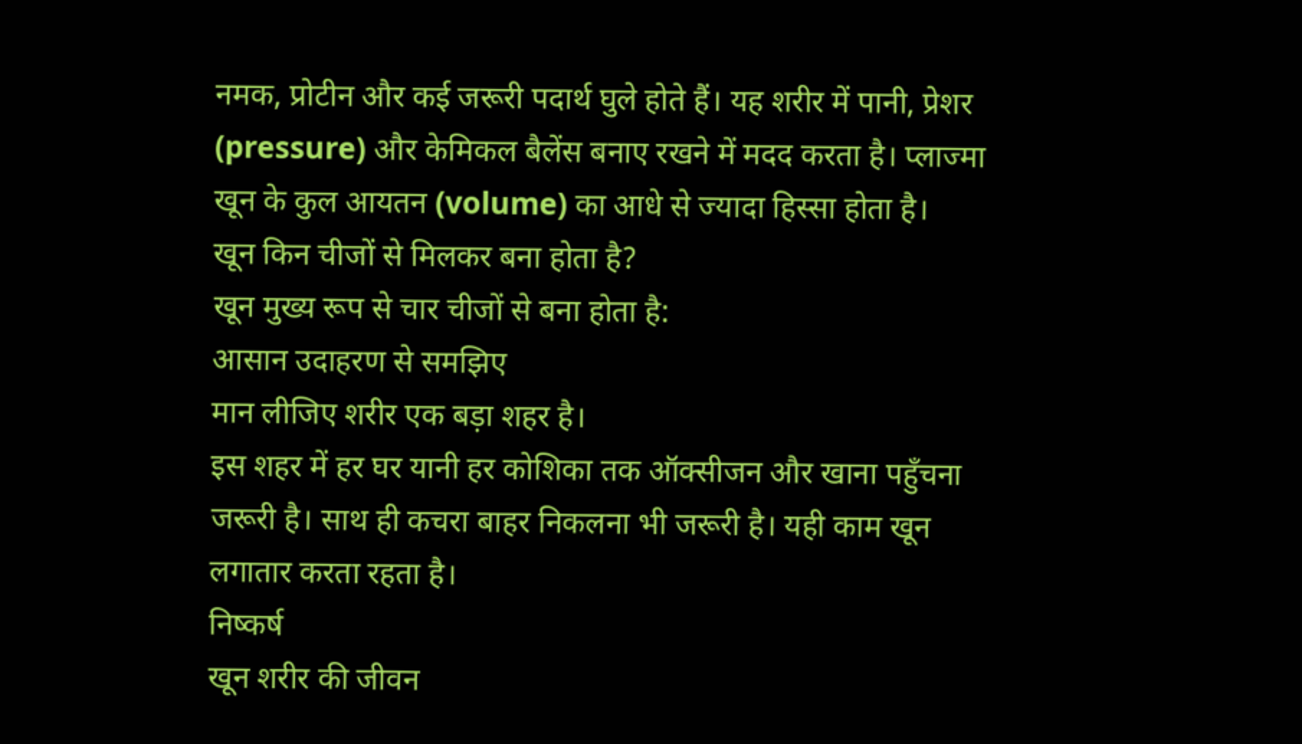नमक, प्रोटीन और कई जरूरी पदार्थ घुले होते हैं। यह शरीर में पानी, प्रेशर (pressure) और केमिकल बैलेंस बनाए रखने में मदद करता है। प्लाज्मा खून के कुल आयतन (volume) का आधे से ज्यादा हिस्सा होता है।
खून किन चीजों से मिलकर बना होता है?
खून मुख्य रूप से चार चीजों से बना होता है:
आसान उदाहरण से समझिए
मान लीजिए शरीर एक बड़ा शहर है।
इस शहर में हर घर यानी हर कोशिका तक ऑक्सीजन और खाना पहुँचना जरूरी है। साथ ही कचरा बाहर निकलना भी जरूरी है। यही काम खून लगातार करता रहता है।
निष्कर्ष
खून शरीर की जीवन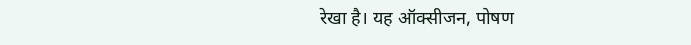रेखा है। यह ऑक्सीजन, पोषण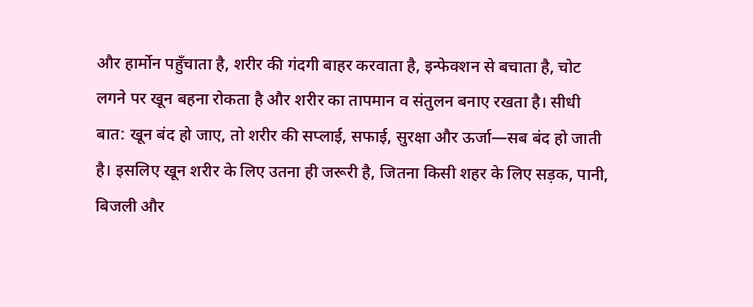और हार्मोन पहुँचाता है, शरीर की गंदगी बाहर करवाता है, इन्फेक्शन से बचाता है, चोट लगने पर खून बहना रोकता है और शरीर का तापमान व संतुलन बनाए रखता है। सीधी बात: खून बंद हो जाए, तो शरीर की सप्लाई, सफाई, सुरक्षा और ऊर्जा—सब बंद हो जाती है। इसलिए खून शरीर के लिए उतना ही जरूरी है, जितना किसी शहर के लिए सड़क, पानी, बिजली और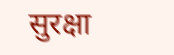सुरक्षा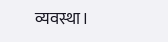व्यवस्था।